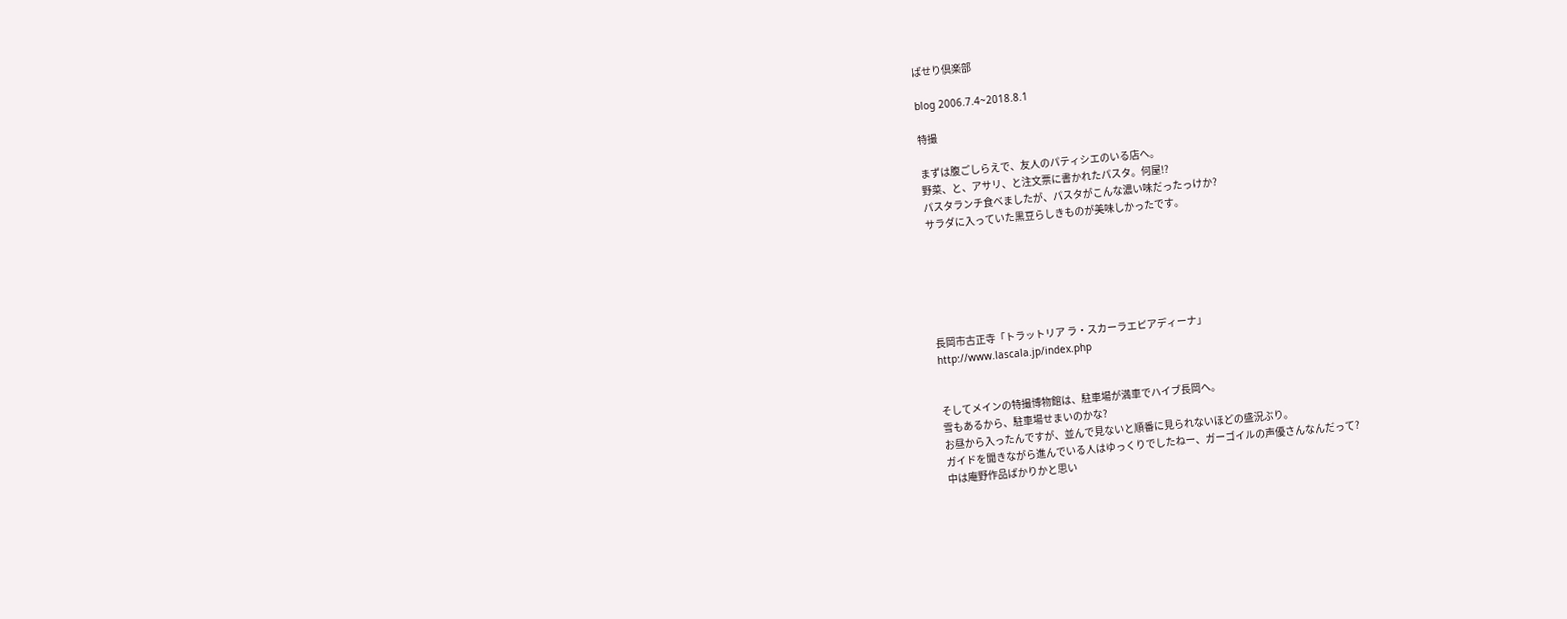ぱせり倶楽部

blog 2006.7.4~2018.8.1

特撮

まずは腹ごしらえで、友人のパティシエのいる店へ。
野菜、と、アサリ、と注文票に書かれたパスタ。何屋!?
パスタランチ食べましたが、パスタがこんな濃い味だったっけか?
サラダに入っていた黒豆らしきものが美味しかったです。






長岡市古正寺「トラットリア ラ・スカーラエピアディーナ」
http://www.lascala.jp/index.php


そしてメインの特撮博物館は、駐車場が満車でハイブ長岡へ。
雪もあるから、駐車場せまいのかな?
お昼から入ったんですが、並んで見ないと順番に見られないほどの盛況ぶり。
ガイドを聞きながら進んでいる人はゆっくりでしたねー、ガーゴイルの声優さんなんだって?
中は庵野作品ばかりかと思い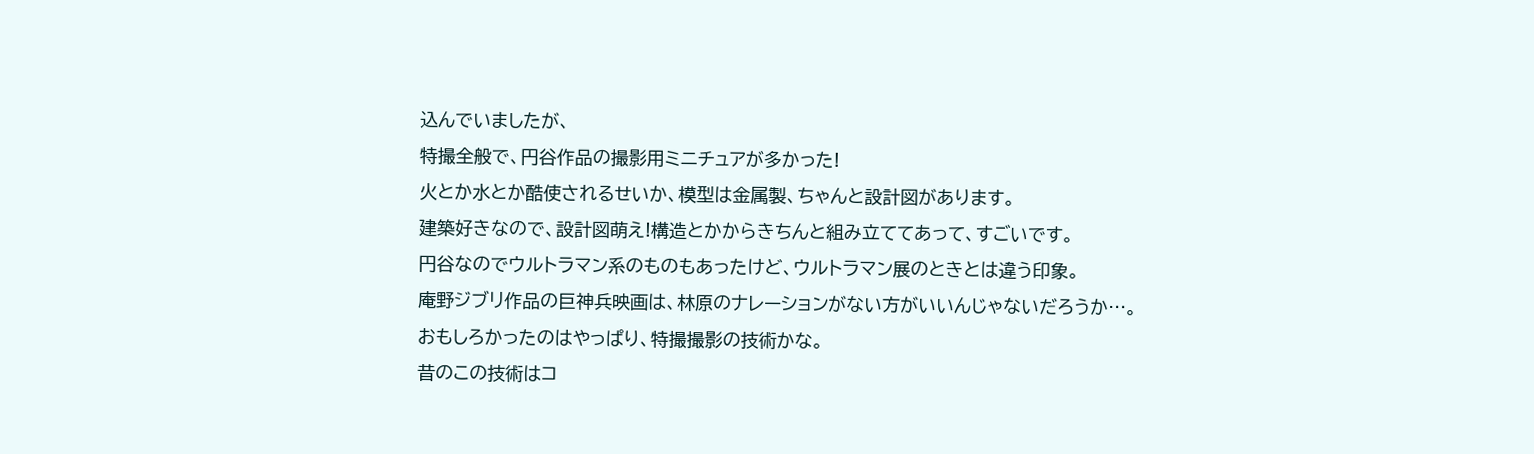込んでいましたが、
特撮全般で、円谷作品の撮影用ミニチュアが多かった!
火とか水とか酷使されるせいか、模型は金属製、ちゃんと設計図があります。
建築好きなので、設計図萌え!構造とかからきちんと組み立ててあって、すごいです。
円谷なのでウルトラマン系のものもあったけど、ウルトラマン展のときとは違う印象。
庵野ジブリ作品の巨神兵映画は、林原のナレーションがない方がいいんじゃないだろうか…。
おもしろかったのはやっぱり、特撮撮影の技術かな。
昔のこの技術はコ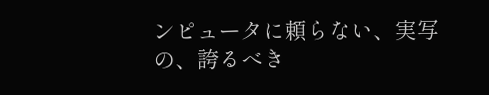ンピュータに頼らない、実写の、誇るべき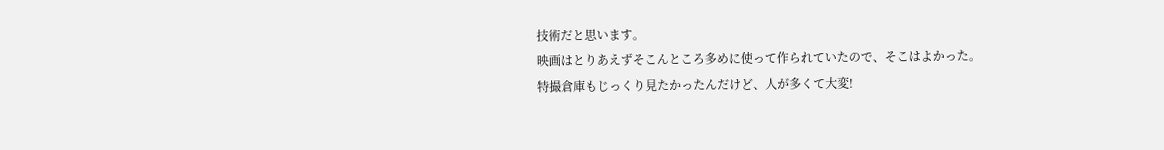技術だと思います。
映画はとりあえずそこんところ多めに使って作られていたので、そこはよかった。
特撮倉庫もじっくり見たかったんだけど、人が多くて大変!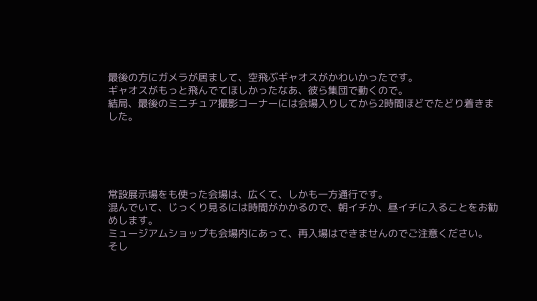最後の方にガメラが居まして、空飛ぶギャオスがかわいかったです。
ギャオスがもっと飛んでてほしかったなあ、彼ら集団で動くので。
結局、最後のミニチュア撮影コーナーには会場入りしてから2時間ほどでたどり着きました。





常設展示場をも使った会場は、広くて、しかも一方通行です。
混んでいて、じっくり見るには時間がかかるので、朝イチか、昼イチに入ることをお勧めします。
ミュージアムショップも会場内にあって、再入場はできませんのでご注意ください。
そし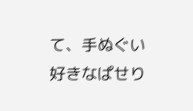て、手ぬぐい好きなぱせり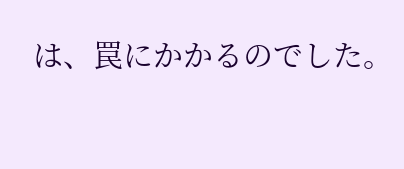は、罠にかかるのでした。